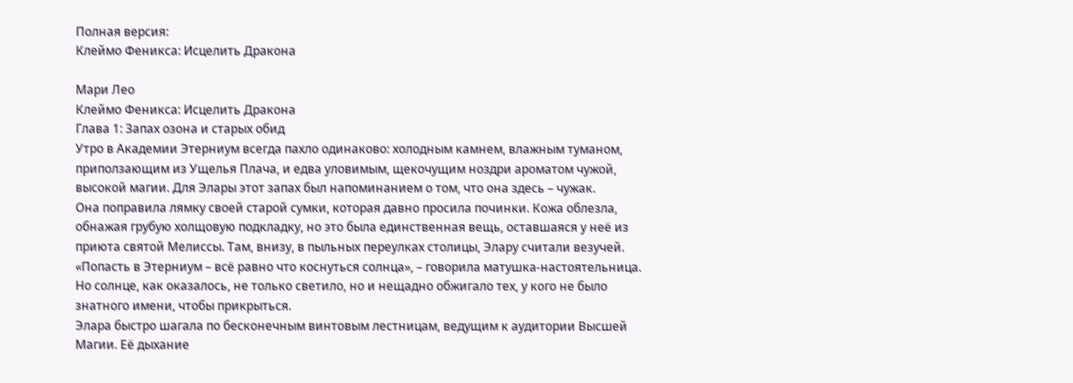Полная версия:
Клеймо Феникса: Исцелить Дракона

Мари Лео
Клеймо Феникса: Исцелить Дракона
Глава 1: Запах озона и старых обид
Утро в Академии Этерниум всегда пахло одинаково: холодным камнем, влажным туманом, приползающим из Ущелья Плача, и едва уловимым, щекочущим ноздри ароматом чужой, высокой магии. Для Элары этот запах был напоминанием о том, что она здесь – чужак.
Она поправила лямку своей старой сумки, которая давно просила починки. Кожа облезла, обнажая грубую холщовую подкладку, но это была единственная вещь, оставшаяся у неё из приюта святой Мелиссы. Там, внизу, в пыльных переулках столицы, Элару считали везучей. «Попасть в Этерниум – всё равно что коснуться солнца», – говорила матушка-настоятельница. Но солнце, как оказалось, не только светило, но и нещадно обжигало тех, у кого не было знатного имени, чтобы прикрыться.
Элара быстро шагала по бесконечным винтовым лестницам, ведущим к аудитории Высшей Магии. Её дыхание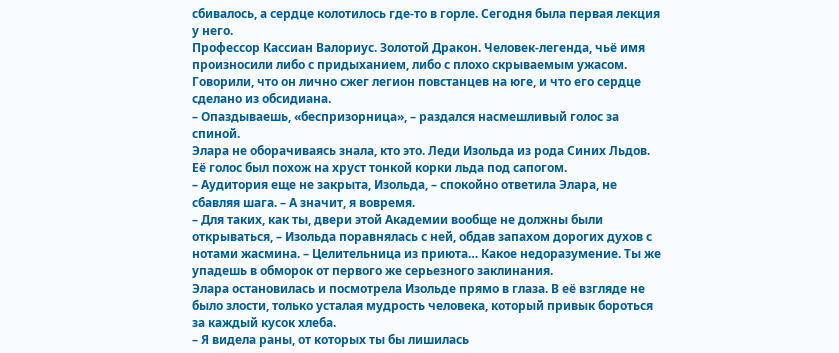сбивалось, а сердце колотилось где-то в горле. Сегодня была первая лекция у него.
Профессор Кассиан Валориус. Золотой Дракон. Человек-легенда, чьё имя произносили либо с придыханием, либо с плохо скрываемым ужасом. Говорили, что он лично сжег легион повстанцев на юге, и что его сердце сделано из обсидиана.
– Опаздываешь, «беспризорница», – раздался насмешливый голос за спиной.
Элара не оборачиваясь знала, кто это. Леди Изольда из рода Синих Льдов. Её голос был похож на хруст тонкой корки льда под сапогом.
– Аудитория еще не закрыта, Изольда, – спокойно ответила Элара, не сбавляя шага. – А значит, я вовремя.
– Для таких, как ты, двери этой Академии вообще не должны были открываться, – Изольда поравнялась с ней, обдав запахом дорогих духов с нотами жасмина. – Целительница из приюта… Какое недоразумение. Ты же упадешь в обморок от первого же серьезного заклинания.
Элара остановилась и посмотрела Изольде прямо в глаза. В её взгляде не было злости, только усталая мудрость человека, который привык бороться за каждый кусок хлеба.
– Я видела раны, от которых ты бы лишилась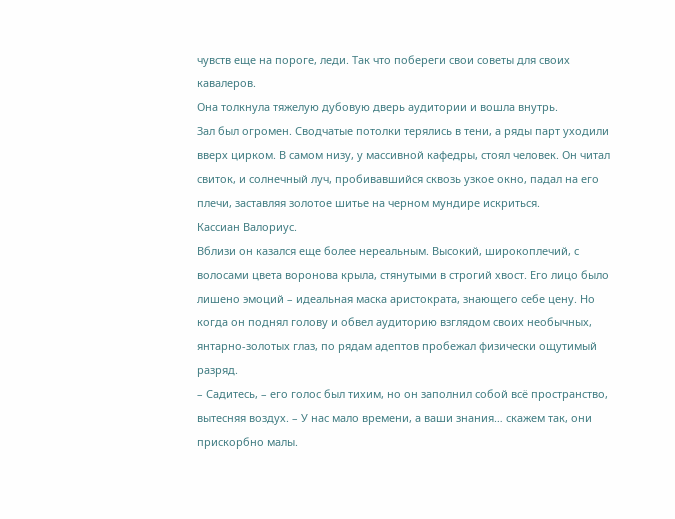чувств еще на пороге, леди. Так что побереги свои советы для своих кавалеров.
Она толкнула тяжелую дубовую дверь аудитории и вошла внутрь.
Зал был огромен. Сводчатые потолки терялись в тени, а ряды парт уходили вверх цирком. В самом низу, у массивной кафедры, стоял человек. Он читал свиток, и солнечный луч, пробивавшийся сквозь узкое окно, падал на его плечи, заставляя золотое шитье на черном мундире искриться.
Кассиан Валориус.
Вблизи он казался еще более нереальным. Высокий, широкоплечий, с волосами цвета воронова крыла, стянутыми в строгий хвост. Его лицо было лишено эмоций – идеальная маска аристократа, знающего себе цену. Но когда он поднял голову и обвел аудиторию взглядом своих необычных, янтарно-золотых глаз, по рядам адептов пробежал физически ощутимый разряд.
– Садитесь, – его голос был тихим, но он заполнил собой всё пространство, вытесняя воздух. – У нас мало времени, а ваши знания… скажем так, они прискорбно малы.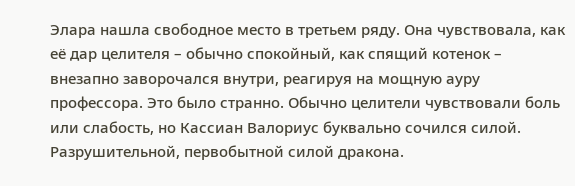Элара нашла свободное место в третьем ряду. Она чувствовала, как её дар целителя – обычно спокойный, как спящий котенок – внезапно заворочался внутри, реагируя на мощную ауру профессора. Это было странно. Обычно целители чувствовали боль или слабость, но Кассиан Валориус буквально сочился силой. Разрушительной, первобытной силой дракона.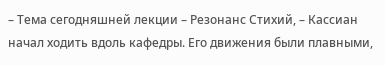– Тема сегодняшней лекции – Резонанс Стихий, – Кассиан начал ходить вдоль кафедры. Его движения были плавными,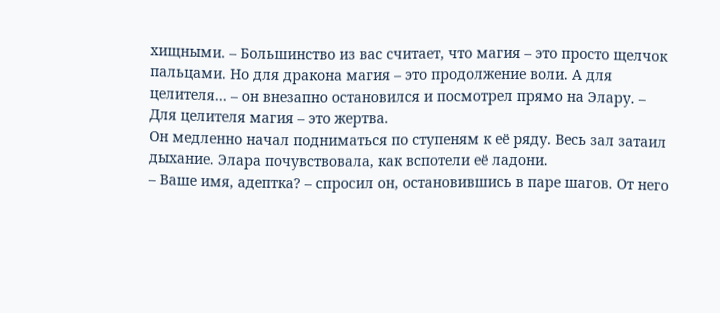хищными. – Большинство из вас считает, что магия – это просто щелчок пальцами. Но для дракона магия – это продолжение воли. А для целителя… – он внезапно остановился и посмотрел прямо на Элару. – Для целителя магия – это жертва.
Он медленно начал подниматься по ступеням к её ряду. Весь зал затаил дыхание. Элара почувствовала, как вспотели её ладони.
– Ваше имя, адептка? – спросил он, остановившись в паре шагов. От него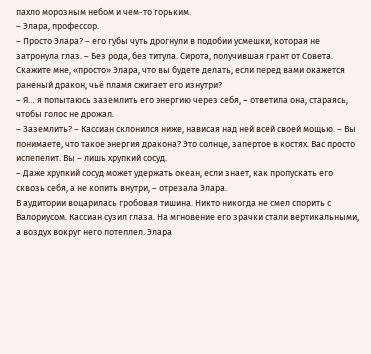пахло морозным небом и чем-то горьким.
– Элара, профессор.
– Просто Элара? – его губы чуть дрогнули в подобии усмешки, которая не затронула глаз. – Без рода, без титула. Сирота, получившая грант от Совета. Скажите мне, «просто» Элара, что вы будете делать, если перед вами окажется раненый дракон, чьё пламя сжигает его изнутри?
– Я… я попытаюсь заземлить его энергию через себя, – ответила она, стараясь, чтобы голос не дрожал.
– Заземлить? – Кассиан склонился ниже, нависая над ней всей своей мощью. – Вы понимаете, что такое энергия дракона? Это солнце, запертое в костях. Вас просто испепелит. Вы – лишь хрупкий сосуд.
– Даже хрупкий сосуд может удержать океан, если знает, как пропускать его сквозь себя, а не копить внутри, – отрезала Элара.
В аудитории воцарилась гробовая тишина. Никто никогда не смел спорить с Валориусом. Кассиан сузил глаза. На мгновение его зрачки стали вертикальными, а воздух вокруг него потеплел. Элара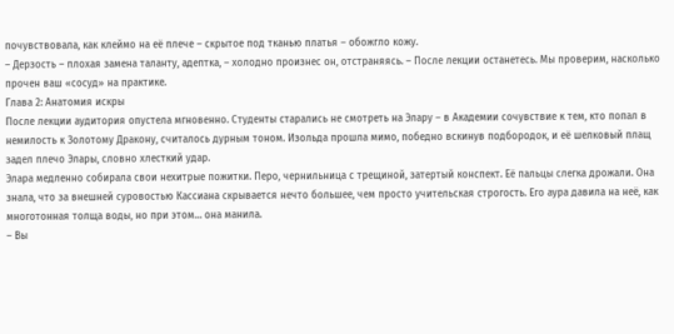почувствовала, как клеймо на её плече – скрытое под тканью платья – обожгло кожу.
– Дерзость – плохая замена таланту, адептка, – холодно произнес он, отстраняясь. – После лекции останетесь. Мы проверим, насколько прочен ваш «сосуд» на практике.
Глава 2: Анатомия искры
После лекции аудитория опустела мгновенно. Студенты старались не смотреть на Элару – в Академии сочувствие к тем, кто попал в немилость к Золотому Дракону, считалось дурным тоном. Изольда прошла мимо, победно вскинув подбородок, и её шелковый плащ задел плечо Элары, словно хлесткий удар.
Элара медленно собирала свои нехитрые пожитки. Перо, чернильница с трещиной, затертый конспект. Её пальцы слегка дрожали. Она знала, что за внешней суровостью Кассиана скрывается нечто большее, чем просто учительская строгость. Его аура давила на неё, как многотонная толща воды, но при этом… она манила.
– Вы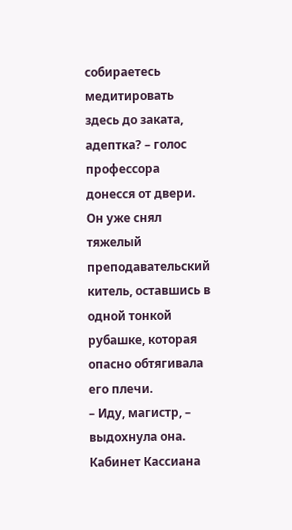собираетесь медитировать здесь до заката, адептка? – голос профессора донесся от двери. Он уже снял тяжелый преподавательский китель, оставшись в одной тонкой рубашке, которая опасно обтягивала его плечи.
– Иду, магистр, – выдохнула она.
Кабинет Кассиана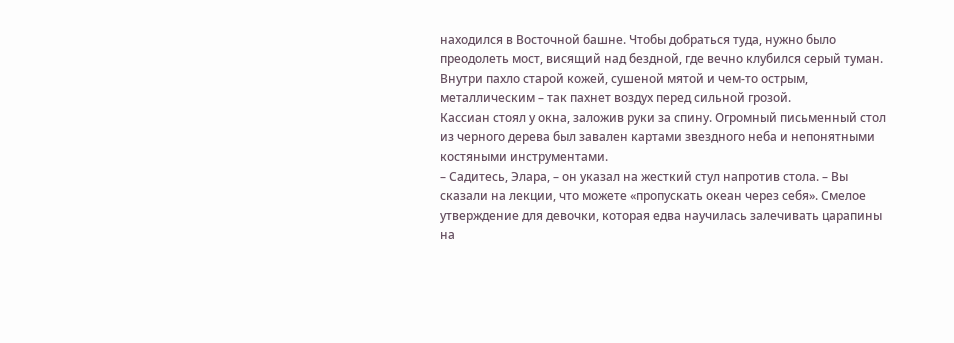находился в Восточной башне. Чтобы добраться туда, нужно было преодолеть мост, висящий над бездной, где вечно клубился серый туман. Внутри пахло старой кожей, сушеной мятой и чем-то острым, металлическим – так пахнет воздух перед сильной грозой.
Кассиан стоял у окна, заложив руки за спину. Огромный письменный стол из черного дерева был завален картами звездного неба и непонятными костяными инструментами.
– Садитесь, Элара, – он указал на жесткий стул напротив стола. – Вы сказали на лекции, что можете «пропускать океан через себя». Смелое утверждение для девочки, которая едва научилась залечивать царапины на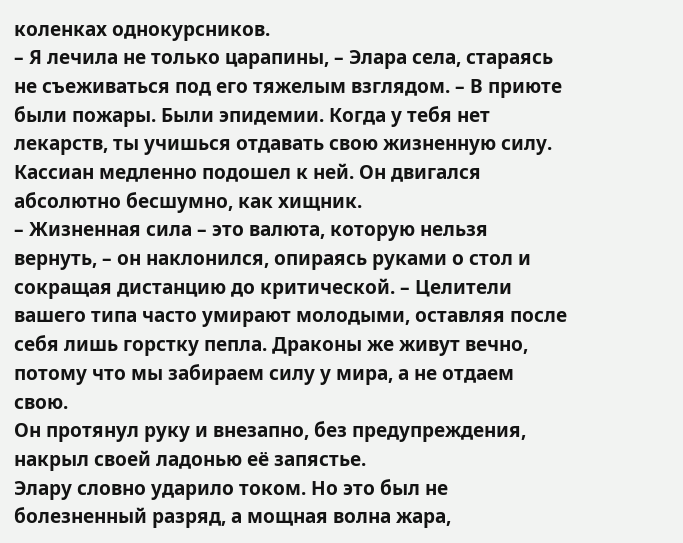коленках однокурсников.
– Я лечила не только царапины, – Элара села, стараясь не съеживаться под его тяжелым взглядом. – В приюте были пожары. Были эпидемии. Когда у тебя нет лекарств, ты учишься отдавать свою жизненную силу.
Кассиан медленно подошел к ней. Он двигался абсолютно бесшумно, как хищник.
– Жизненная сила – это валюта, которую нельзя вернуть, – он наклонился, опираясь руками о стол и сокращая дистанцию до критической. – Целители вашего типа часто умирают молодыми, оставляя после себя лишь горстку пепла. Драконы же живут вечно, потому что мы забираем силу у мира, а не отдаем свою.
Он протянул руку и внезапно, без предупреждения, накрыл своей ладонью её запястье.
Элару словно ударило током. Но это был не болезненный разряд, а мощная волна жара,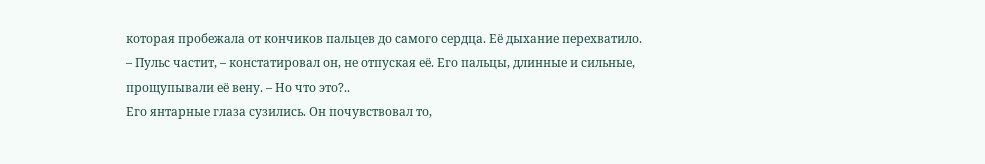которая пробежала от кончиков пальцев до самого сердца. Её дыхание перехватило.
– Пульс частит, – констатировал он, не отпуская её. Его пальцы, длинные и сильные, прощупывали её вену. – Но что это?..
Его янтарные глаза сузились. Он почувствовал то,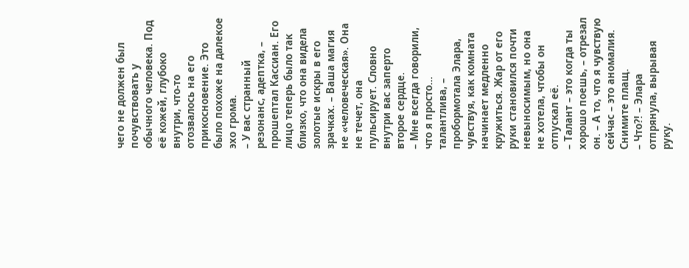чего не должен был почувствовать у обычного человека. Под её кожей, глубоко внутри, что-то отозвалось на его прикосновение. Это было похоже на далекое эхо грома.
– У вас странный резонанс, адептка, – прошептал Кассиан. Его лицо теперь было так близко, что она видела золотые искры в его зрачках. – Ваша магия не «человеческая». Она не течет, она пульсирует. Словно внутри вас заперто второе сердце.
– Мне всегда говорили, что я просто… талантлива, – пробормотала Элара, чувствуя, как комната начинает медленно кружиться. Жар от его руки становился почти невыносимым, но она не хотела, чтобы он отпускал её.
– Талант – это когда ты хорошо поешь, – отрезал он. – А то, что я чувствую сейчас – это аномалия. Снимите плащ.
– Что?! – Элара отпрянула, вырывая руку.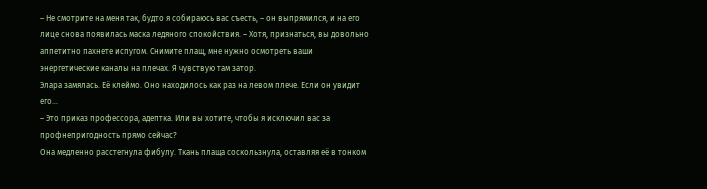– Не смотрите на меня так, будто я собираюсь вас съесть, – он выпрямился, и на его лице снова появилась маска ледяного спокойствия. – Хотя, признаться, вы довольно аппетитно пахнете испугом. Снимите плащ, мне нужно осмотреть ваши энергетические каналы на плечах. Я чувствую там затор.
Элара замялась. Её клеймо. Оно находилось как раз на левом плече. Если он увидит его…
– Это приказ профессора, адептка. Или вы хотите, чтобы я исключил вас за профнепригодность прямо сейчас?
Она медленно расстегнула фибулу. Ткань плаща соскользнула, оставляя её в тонком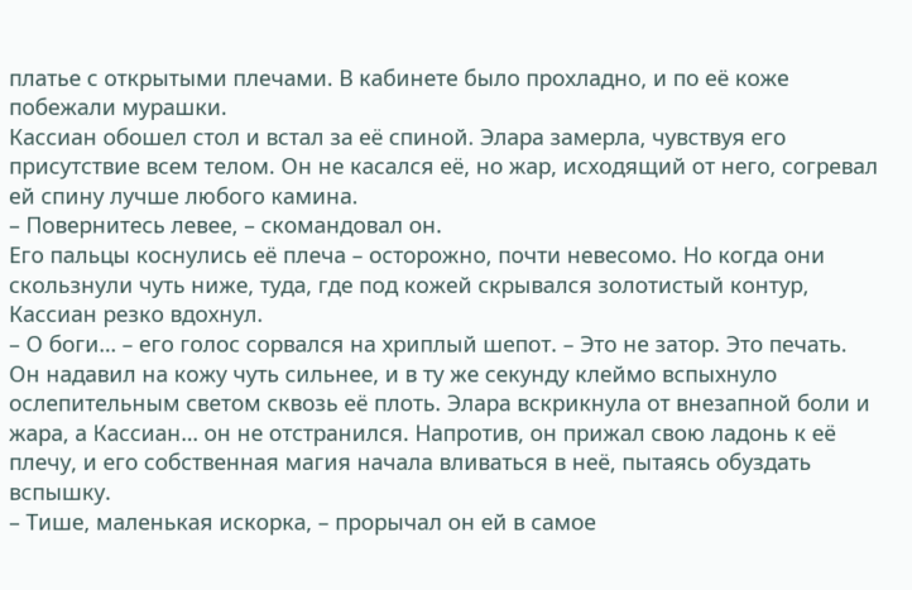платье с открытыми плечами. В кабинете было прохладно, и по её коже побежали мурашки.
Кассиан обошел стол и встал за её спиной. Элара замерла, чувствуя его присутствие всем телом. Он не касался её, но жар, исходящий от него, согревал ей спину лучше любого камина.
– Повернитесь левее, – скомандовал он.
Его пальцы коснулись её плеча – осторожно, почти невесомо. Но когда они скользнули чуть ниже, туда, где под кожей скрывался золотистый контур, Кассиан резко вдохнул.
– О боги… – его голос сорвался на хриплый шепот. – Это не затор. Это печать.
Он надавил на кожу чуть сильнее, и в ту же секунду клеймо вспыхнуло ослепительным светом сквозь её плоть. Элара вскрикнула от внезапной боли и жара, а Кассиан… он не отстранился. Напротив, он прижал свою ладонь к её плечу, и его собственная магия начала вливаться в неё, пытаясь обуздать вспышку.
– Тише, маленькая искорка, – прорычал он ей в самое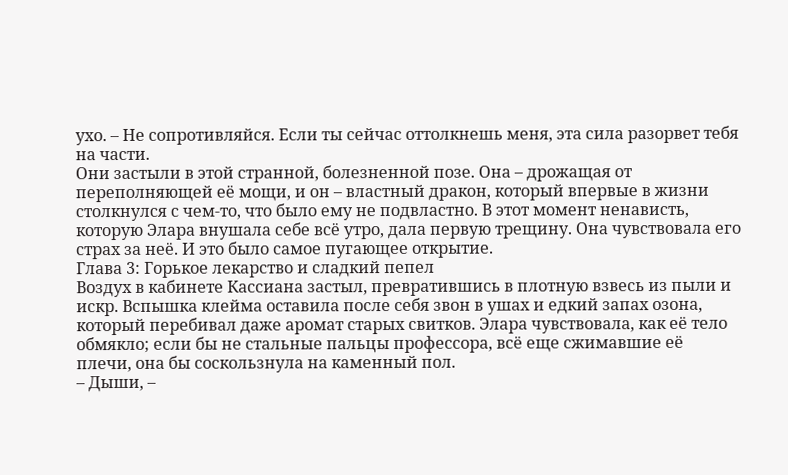ухо. – Не сопротивляйся. Если ты сейчас оттолкнешь меня, эта сила разорвет тебя на части.
Они застыли в этой странной, болезненной позе. Она – дрожащая от переполняющей её мощи, и он – властный дракон, который впервые в жизни столкнулся с чем-то, что было ему не подвластно. В этот момент ненависть, которую Элара внушала себе всё утро, дала первую трещину. Она чувствовала его страх за неё. И это было самое пугающее открытие.
Глава 3: Горькое лекарство и сладкий пепел
Воздух в кабинете Кассиана застыл, превратившись в плотную взвесь из пыли и искр. Вспышка клейма оставила после себя звон в ушах и едкий запах озона, который перебивал даже аромат старых свитков. Элара чувствовала, как её тело обмякло; если бы не стальные пальцы профессора, всё еще сжимавшие её плечи, она бы соскользнула на каменный пол.
– Дыши, –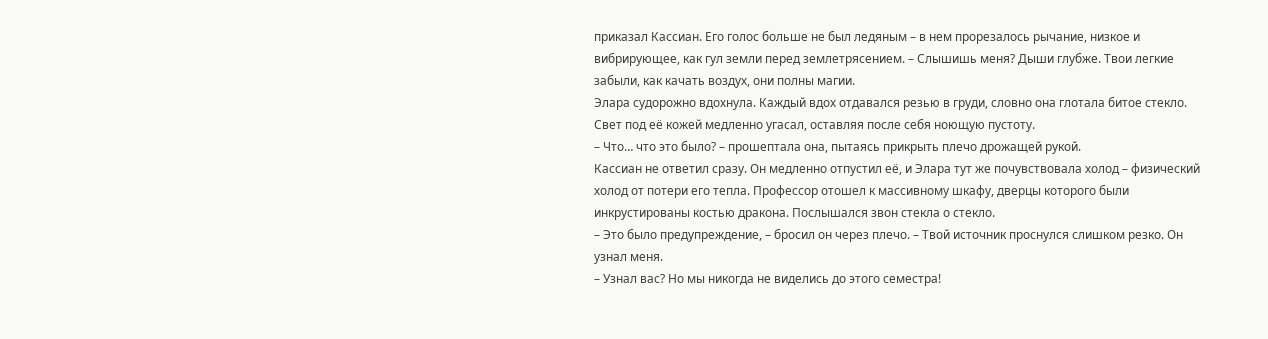приказал Кассиан. Его голос больше не был ледяным – в нем прорезалось рычание, низкое и вибрирующее, как гул земли перед землетрясением. – Слышишь меня? Дыши глубже. Твои легкие забыли, как качать воздух, они полны магии.
Элара судорожно вдохнула. Каждый вдох отдавался резью в груди, словно она глотала битое стекло. Свет под её кожей медленно угасал, оставляя после себя ноющую пустоту.
– Что… что это было? – прошептала она, пытаясь прикрыть плечо дрожащей рукой.
Кассиан не ответил сразу. Он медленно отпустил её, и Элара тут же почувствовала холод – физический холод от потери его тепла. Профессор отошел к массивному шкафу, дверцы которого были инкрустированы костью дракона. Послышался звон стекла о стекло.
– Это было предупреждение, – бросил он через плечо. – Твой источник проснулся слишком резко. Он узнал меня.
– Узнал вас? Но мы никогда не виделись до этого семестра!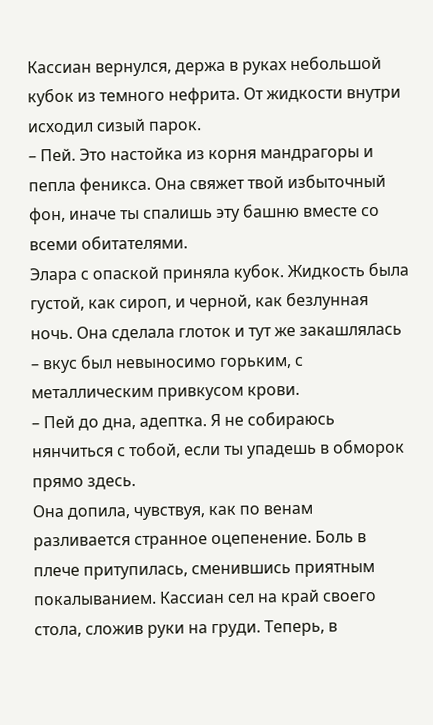Кассиан вернулся, держа в руках небольшой кубок из темного нефрита. От жидкости внутри исходил сизый парок.
– Пей. Это настойка из корня мандрагоры и пепла феникса. Она свяжет твой избыточный фон, иначе ты спалишь эту башню вместе со всеми обитателями.
Элара с опаской приняла кубок. Жидкость была густой, как сироп, и черной, как безлунная ночь. Она сделала глоток и тут же закашлялась – вкус был невыносимо горьким, с металлическим привкусом крови.
– Пей до дна, адептка. Я не собираюсь нянчиться с тобой, если ты упадешь в обморок прямо здесь.
Она допила, чувствуя, как по венам разливается странное оцепенение. Боль в плече притупилась, сменившись приятным покалыванием. Кассиан сел на край своего стола, сложив руки на груди. Теперь, в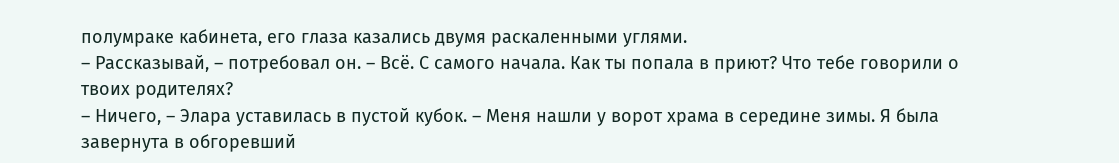полумраке кабинета, его глаза казались двумя раскаленными углями.
– Рассказывай, – потребовал он. – Всё. С самого начала. Как ты попала в приют? Что тебе говорили о твоих родителях?
– Ничего, – Элара уставилась в пустой кубок. – Меня нашли у ворот храма в середине зимы. Я была завернута в обгоревший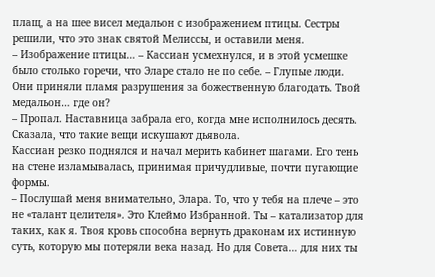плащ, а на шее висел медальон с изображением птицы. Сестры решили, что это знак святой Мелиссы, и оставили меня.
– Изображение птицы… – Кассиан усмехнулся, и в этой усмешке было столько горечи, что Эларе стало не по себе. – Глупые люди. Они приняли пламя разрушения за божественную благодать. Твой медальон… где он?
– Пропал. Наставница забрала его, когда мне исполнилось десять. Сказала, что такие вещи искушают дьявола.
Кассиан резко поднялся и начал мерить кабинет шагами. Его тень на стене изламывалась, принимая причудливые, почти пугающие формы.
– Послушай меня внимательно, Элара. То, что у тебя на плече – это не «талант целителя». Это Клеймо Избранной. Ты – катализатор для таких, как я. Твоя кровь способна вернуть драконам их истинную суть, которую мы потеряли века назад. Но для Совета… для них ты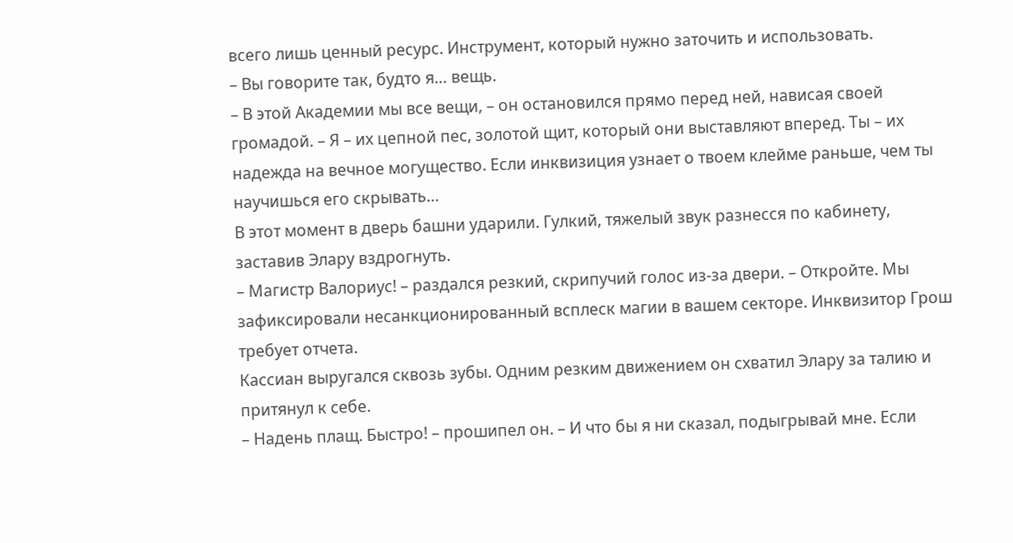всего лишь ценный ресурс. Инструмент, который нужно заточить и использовать.
– Вы говорите так, будто я… вещь.
– В этой Академии мы все вещи, – он остановился прямо перед ней, нависая своей громадой. – Я – их цепной пес, золотой щит, который они выставляют вперед. Ты – их надежда на вечное могущество. Если инквизиция узнает о твоем клейме раньше, чем ты научишься его скрывать…
В этот момент в дверь башни ударили. Гулкий, тяжелый звук разнесся по кабинету, заставив Элару вздрогнуть.
– Магистр Валориус! – раздался резкий, скрипучий голос из-за двери. – Откройте. Мы зафиксировали несанкционированный всплеск магии в вашем секторе. Инквизитор Грош требует отчета.
Кассиан выругался сквозь зубы. Одним резким движением он схватил Элару за талию и притянул к себе.
– Надень плащ. Быстро! – прошипел он. – И что бы я ни сказал, подыгрывай мне. Если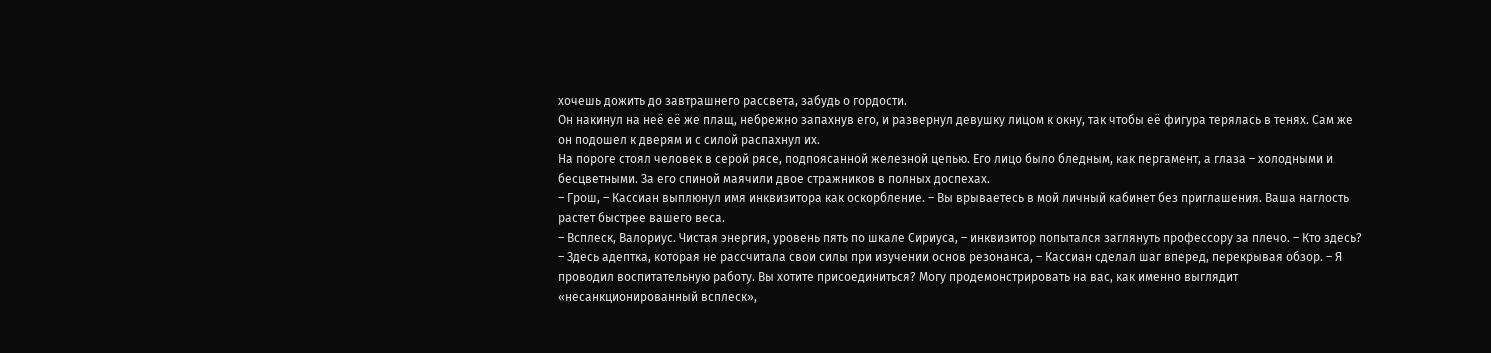хочешь дожить до завтрашнего рассвета, забудь о гордости.
Он накинул на неё её же плащ, небрежно запахнув его, и развернул девушку лицом к окну, так чтобы её фигура терялась в тенях. Сам же он подошел к дверям и с силой распахнул их.
На пороге стоял человек в серой рясе, подпоясанной железной цепью. Его лицо было бледным, как пергамент, а глаза – холодными и бесцветными. За его спиной маячили двое стражников в полных доспехах.
– Грош, – Кассиан выплюнул имя инквизитора как оскорбление. – Вы врываетесь в мой личный кабинет без приглашения. Ваша наглость растет быстрее вашего веса.
– Всплеск, Валориус. Чистая энергия, уровень пять по шкале Сириуса, – инквизитор попытался заглянуть профессору за плечо. – Кто здесь?
– Здесь адептка, которая не рассчитала свои силы при изучении основ резонанса, – Кассиан сделал шаг вперед, перекрывая обзор. – Я проводил воспитательную работу. Вы хотите присоединиться? Могу продемонстрировать на вас, как именно выглядит «несанкционированный всплеск»,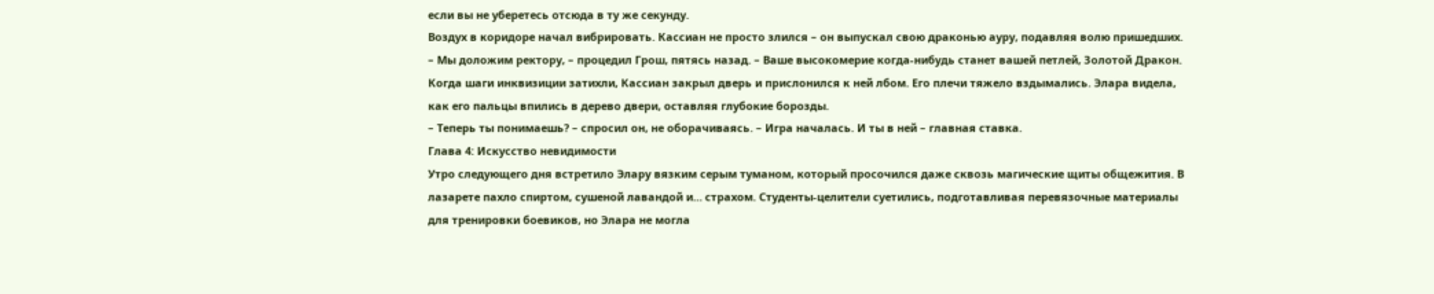если вы не уберетесь отсюда в ту же секунду.
Воздух в коридоре начал вибрировать. Кассиан не просто злился – он выпускал свою драконью ауру, подавляя волю пришедших.
– Мы доложим ректору, – процедил Грош, пятясь назад. – Ваше высокомерие когда-нибудь станет вашей петлей, Золотой Дракон.
Когда шаги инквизиции затихли, Кассиан закрыл дверь и прислонился к ней лбом. Его плечи тяжело вздымались. Элара видела, как его пальцы впились в дерево двери, оставляя глубокие борозды.
– Теперь ты понимаешь? – спросил он, не оборачиваясь. – Игра началась. И ты в ней – главная ставка.
Глава 4: Искусство невидимости
Утро следующего дня встретило Элару вязким серым туманом, который просочился даже сквозь магические щиты общежития. В лазарете пахло спиртом, сушеной лавандой и… страхом. Студенты-целители суетились, подготавливая перевязочные материалы для тренировки боевиков, но Элара не могла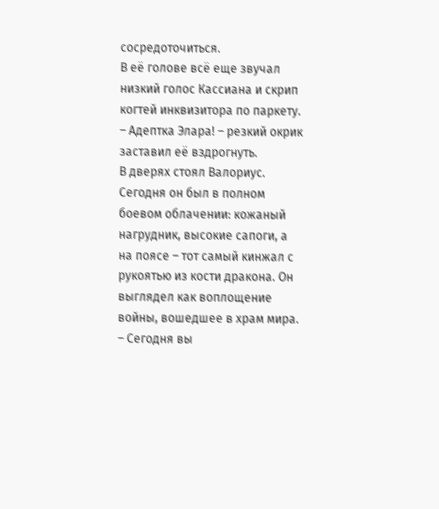сосредоточиться.
В её голове всё еще звучал низкий голос Кассиана и скрип когтей инквизитора по паркету.
– Адептка Элара! – резкий окрик заставил её вздрогнуть.
В дверях стоял Валориус. Сегодня он был в полном боевом облачении: кожаный нагрудник, высокие сапоги, а на поясе – тот самый кинжал с рукоятью из кости дракона. Он выглядел как воплощение войны, вошедшее в храм мира.
– Сегодня вы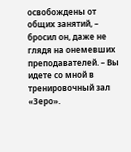освобождены от общих занятий, – бросил он, даже не глядя на онемевших преподавателей. – Вы идете со мной в тренировочный зал «Зеро».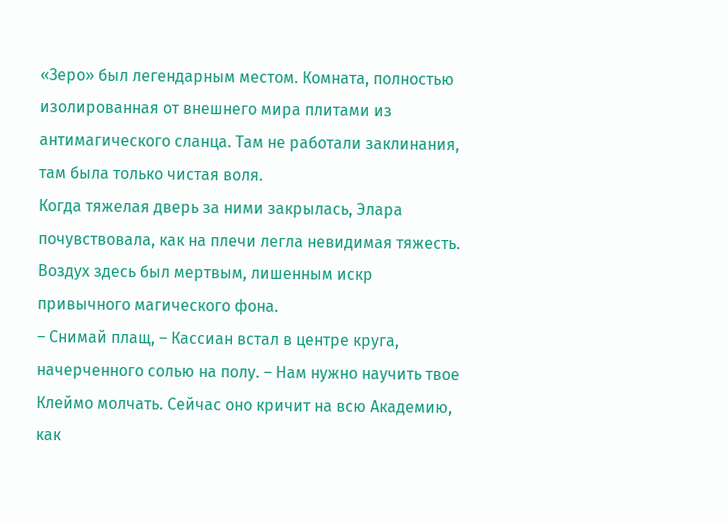«Зеро» был легендарным местом. Комната, полностью изолированная от внешнего мира плитами из антимагического сланца. Там не работали заклинания, там была только чистая воля.
Когда тяжелая дверь за ними закрылась, Элара почувствовала, как на плечи легла невидимая тяжесть. Воздух здесь был мертвым, лишенным искр привычного магического фона.
– Снимай плащ, – Кассиан встал в центре круга, начерченного солью на полу. – Нам нужно научить твое Клеймо молчать. Сейчас оно кричит на всю Академию, как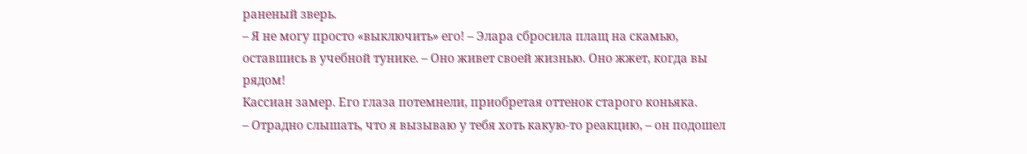раненый зверь.
– Я не могу просто «выключить» его! – Элара сбросила плащ на скамью, оставшись в учебной тунике. – Оно живет своей жизнью. Оно жжет, когда вы рядом!
Кассиан замер. Его глаза потемнели, приобретая оттенок старого коньяка.
– Отрадно слышать, что я вызываю у тебя хоть какую-то реакцию, – он подошел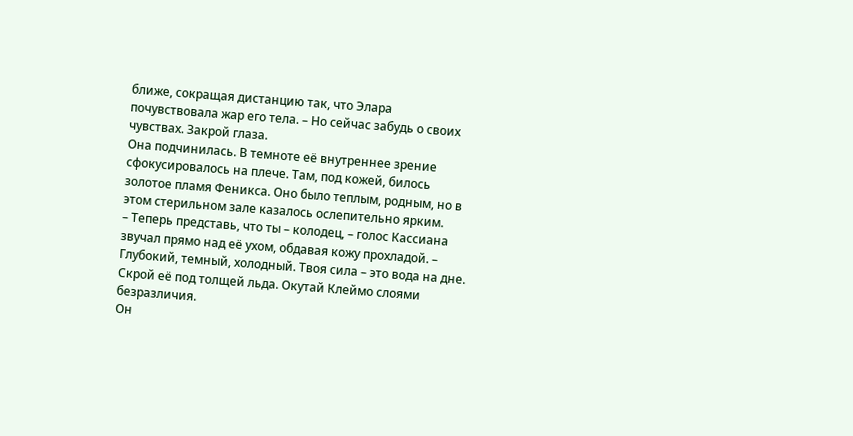ближе, сокращая дистанцию так, что Элара почувствовала жар его тела. – Но сейчас забудь о своих чувствах. Закрой глаза.
Она подчинилась. В темноте её внутреннее зрение сфокусировалось на плече. Там, под кожей, билось золотое пламя Феникса. Оно было теплым, родным, но в этом стерильном зале казалось ослепительно ярким.
– Теперь представь, что ты – колодец, – голос Кассиана звучал прямо над её ухом, обдавая кожу прохладой. – Глубокий, темный, холодный. Твоя сила – это вода на дне. Скрой её под толщей льда. Окутай Клеймо слоями безразличия.
Он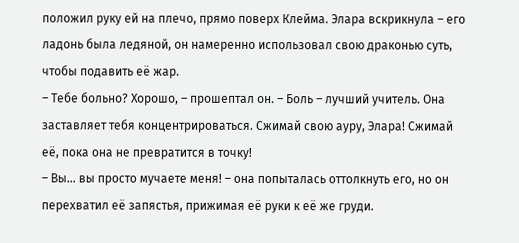положил руку ей на плечо, прямо поверх Клейма. Элара вскрикнула – его ладонь была ледяной, он намеренно использовал свою драконью суть, чтобы подавить её жар.
– Тебе больно? Хорошо, – прошептал он. – Боль – лучший учитель. Она заставляет тебя концентрироваться. Сжимай свою ауру, Элара! Сжимай её, пока она не превратится в точку!
– Вы… вы просто мучаете меня! – она попыталась оттолкнуть его, но он перехватил её запястья, прижимая её руки к её же груди.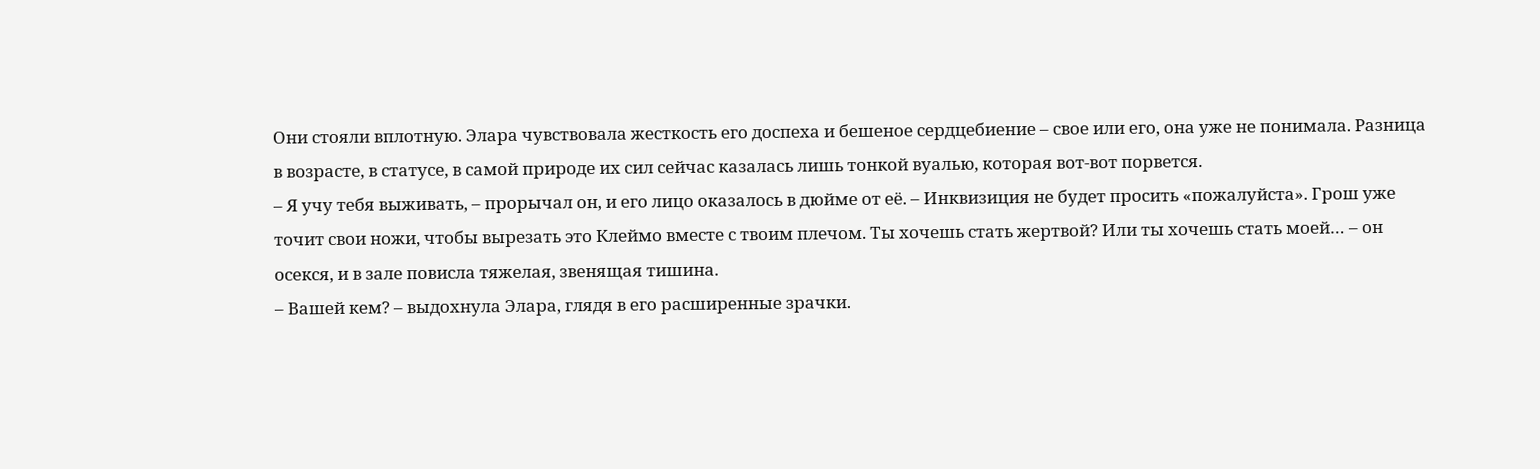Они стояли вплотную. Элара чувствовала жесткость его доспеха и бешеное сердцебиение – свое или его, она уже не понимала. Разница в возрасте, в статусе, в самой природе их сил сейчас казалась лишь тонкой вуалью, которая вот-вот порвется.
– Я учу тебя выживать, – прорычал он, и его лицо оказалось в дюйме от её. – Инквизиция не будет просить «пожалуйста». Грош уже точит свои ножи, чтобы вырезать это Клеймо вместе с твоим плечом. Ты хочешь стать жертвой? Или ты хочешь стать моей… – он осекся, и в зале повисла тяжелая, звенящая тишина.
– Вашей кем? – выдохнула Элара, глядя в его расширенные зрачки.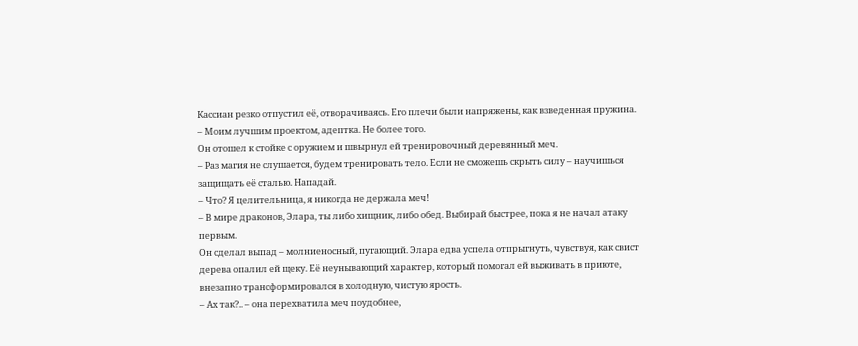Кассиан резко отпустил её, отворачиваясь. Его плечи были напряжены, как взведенная пружина.
– Моим лучшим проектом, адептка. Не более того.
Он отошел к стойке с оружием и швырнул ей тренировочный деревянный меч.
– Раз магия не слушается, будем тренировать тело. Если не сможешь скрыть силу – научишься защищать её сталью. Нападай.
– Что? Я целительница, я никогда не держала меч!
– В мире драконов, Элара, ты либо хищник, либо обед. Выбирай быстрее, пока я не начал атаку первым.
Он сделал выпад – молниеносный, пугающий. Элара едва успела отпрыгнуть, чувствуя, как свист дерева опалил ей щеку. Её неунывающий характер, который помогал ей выживать в приюте, внезапно трансформировался в холодную, чистую ярость.
– Ах так?.. – она перехватила меч поудобнее,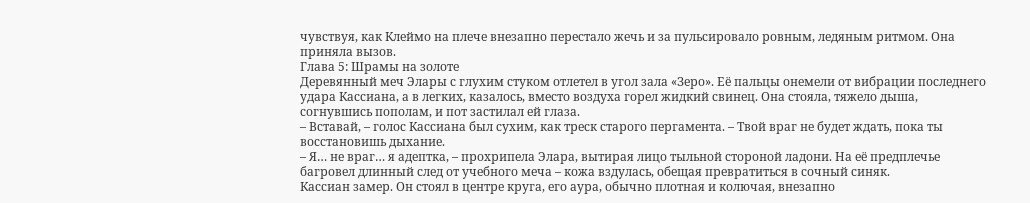чувствуя, как Клеймо на плече внезапно перестало жечь и за пульсировало ровным, ледяным ритмом. Она приняла вызов.
Глава 5: Шрамы на золоте
Деревянный меч Элары с глухим стуком отлетел в угол зала «Зеро». Её пальцы онемели от вибрации последнего удара Кассиана, а в легких, казалось, вместо воздуха горел жидкий свинец. Она стояла, тяжело дыша, согнувшись пополам, и пот застилал ей глаза.
– Вставай, – голос Кассиана был сухим, как треск старого пергамента. – Твой враг не будет ждать, пока ты восстановишь дыхание.
– Я… не враг… я адептка, – прохрипела Элара, вытирая лицо тыльной стороной ладони. На её предплечье багровел длинный след от учебного меча – кожа вздулась, обещая превратиться в сочный синяк.
Кассиан замер. Он стоял в центре круга, его аура, обычно плотная и колючая, внезапно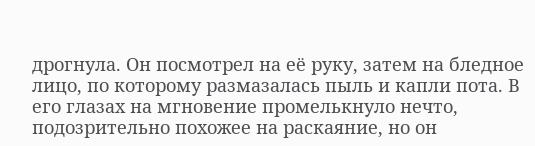дрогнула. Он посмотрел на её руку, затем на бледное лицо, по которому размазалась пыль и капли пота. В его глазах на мгновение промелькнуло нечто, подозрительно похожее на раскаяние, но он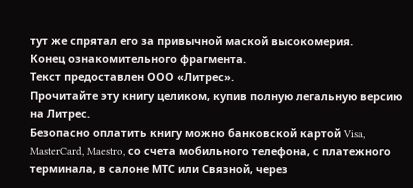тут же спрятал его за привычной маской высокомерия.
Конец ознакомительного фрагмента.
Текст предоставлен ООО «Литрес».
Прочитайте эту книгу целиком, купив полную легальную версию на Литрес.
Безопасно оплатить книгу можно банковской картой Visa, MasterCard, Maestro, со счета мобильного телефона, с платежного терминала, в салоне МТС или Связной, через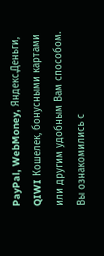PayPal, WebMoney, Яндекс.Деньги, QIWI Кошелек, бонусными картами или другим удобным Вам способом.
Вы ознакомились с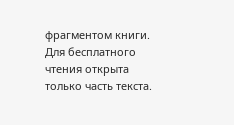фрагментом книги.
Для бесплатного чтения открыта только часть текста.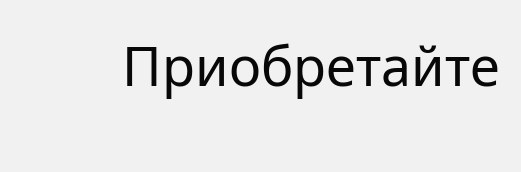Приобретайте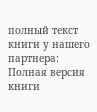полный текст книги у нашего партнера:
Полная версия книги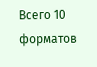Всего 10 форматов